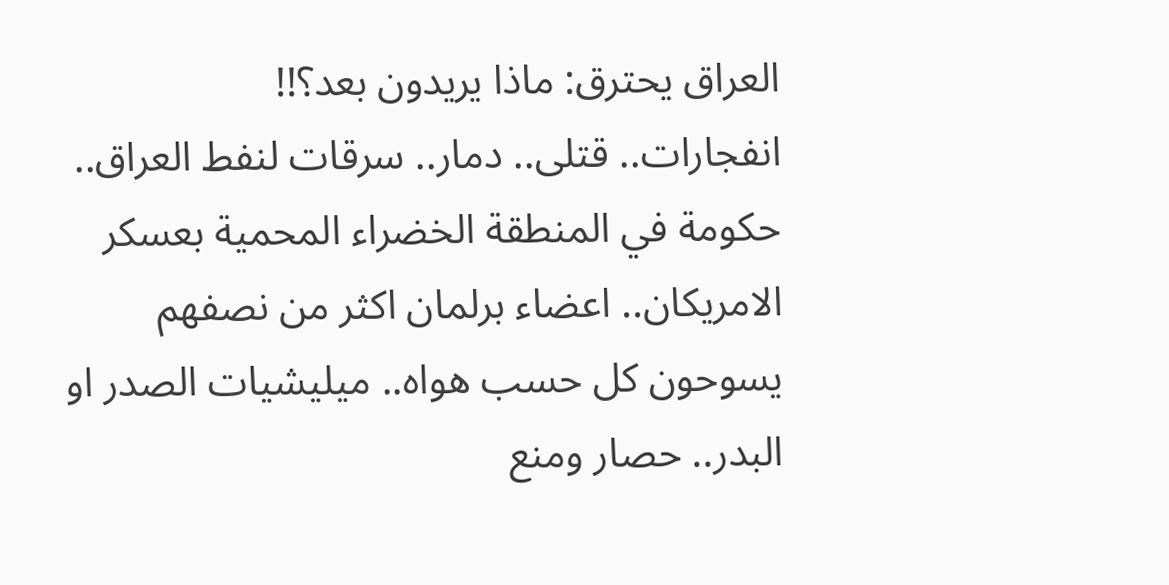العراق يحترق: ماذا يريدون بعد؟!!
انفجارات.. قتلى.. دمار.. سرقات لنفط العراق.. حكومة في المنطقة الخضراء المحمية بعسكر الامريكان.. اعضاء برلمان اكثر من نصفهم يسوحون كل حسب هواه.. ميليشيات الصدر او البدر.. حصار ومنع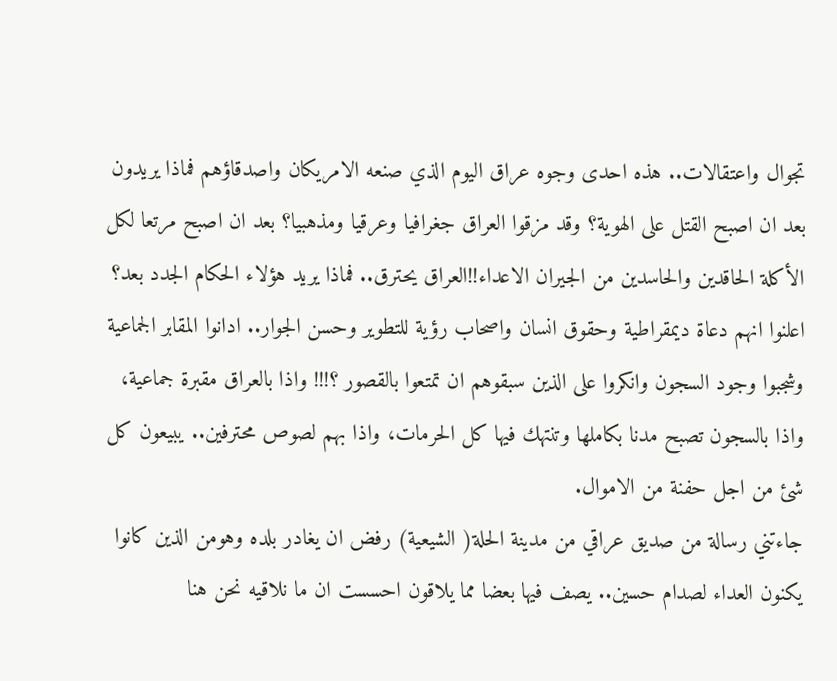تجوال واعتقالات.. هذه احدى وجوه عراق اليوم الذي صنعه الامريكان واصدقاؤهم فماذا يريدون بعد ان اصبح القتل على الهوية؟ وقد مزقوا العراق جغرافيا وعرقيا ومذهبيا؟ بعد ان اصبح مرتعا لكل الأكلة الحاقدين والحاسدين من الجيران الاعداء!!العراق يحترق.. فماذا يريد هؤلاء الحكام الجدد بعد؟ اعلنوا انهم دعاة ديمقراطية وحقوق انسان واصحاب رؤية للتطوير وحسن الجوار.. ادانوا المقابر الجماعية وشجبوا وجود السجون وانكروا على الذين سبقوهم ان تمتعوا بالقصور ؟!!! واذا بالعراق مقبرة جماعية، واذا بالسجون تصبح مدنا بكاملها وتنتهك فيها كل الحرمات، واذا بهم لصوص محترفين.. يبيعون كل شئ من اجل حفنة من الاموال.
جاءتني رسالة من صديق عراقي من مدينة الحلة( الشيعية) رفض ان يغادر بلده وهومن الذين كانوا يكنون العداء لصدام حسين.. يصف فيها بعضا مما يلاقون احسست ان ما نلاقيه نحن هنا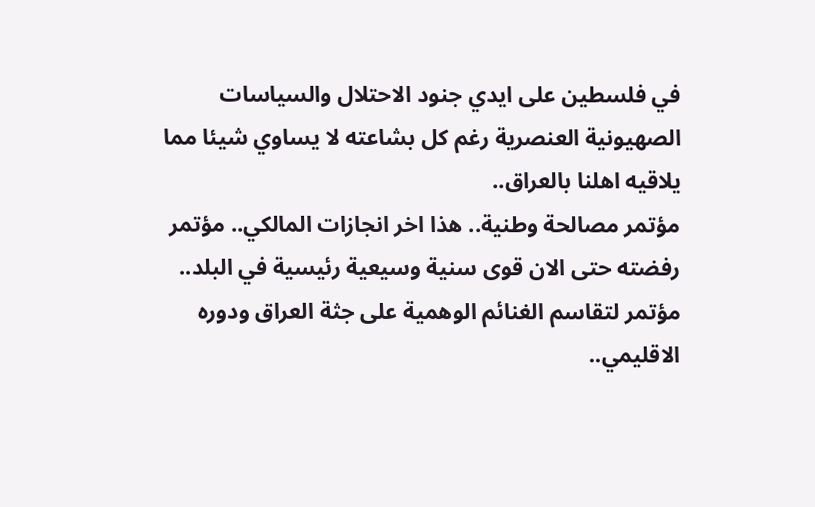في فلسطين على ايدي جنود الاحتلال والسياسات الصهيونية العنصرية رغم كل بشاعته لا يساوي شيئا مما يلاقيه اهلنا بالعراق..
مؤتمر مصالحة وطنية.. هذا اخر انجازات المالكي.. مؤتمر رفضته حتى الان قوى سنية وسيعية رئيسية في البلد.. مؤتمر لتقاسم الغنائم الوهمية على جثة العراق ودوره الاقليمي..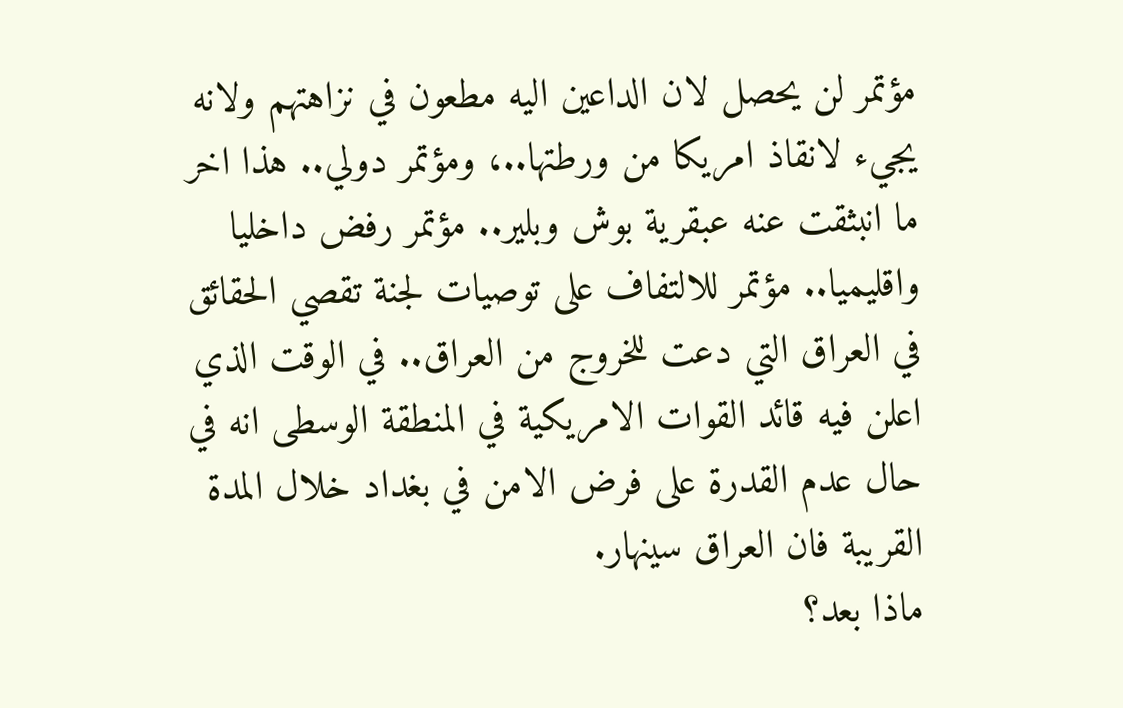مؤتمر لن يحصل لان الداعين اليه مطعون في نزاهتهم ولانه يجيء لانقاذ امريكا من ورطتها..، ومؤتمر دولي.. هذا اخر ما انبثقت عنه عبقرية بوش وبلير.. مؤتمر رفض داخليا واقليميا.. مؤتمر للالتفاف على توصيات لجنة تقصي الحقائق في العراق التي دعت للخروج من العراق.. في الوقت الذي اعلن فيه قائد القوات الامريكية في المنطقة الوسطى انه في حال عدم القدرة على فرض الامن في بغداد خلال المدة القريبة فان العراق سينهار.
ماذا بعد؟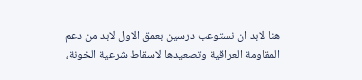هنا لابد ان نستوعب درسين بعمق الاول لابد من دعم المقاومة العراقية وتصعيدها لاسقاط شرعية الخونة،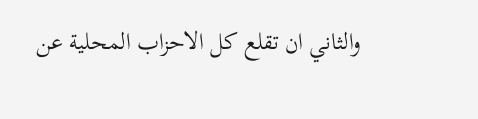والثاني ان تقلع كل الاحزاب المحلية عن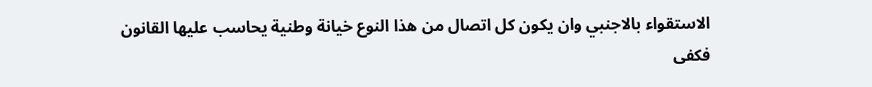الاستقواء بالاجنبي وان يكون كل اتصال من هذا النوع خيانة وطنية يحاسب عليها القانون فكفى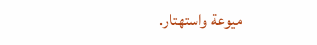ميوعة واستهتار.